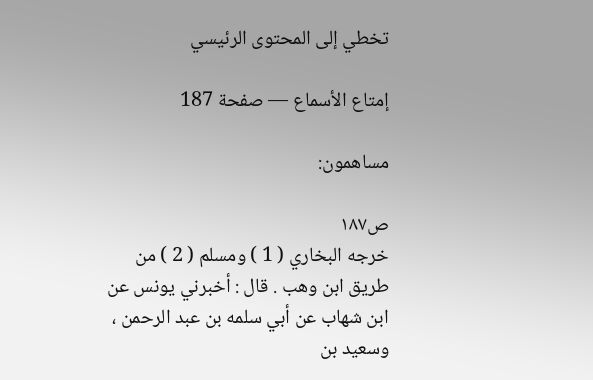تخطي إلى المحتوى الرئيسي

إمتاع الأسماع — صفحة 187

مساهمون:

ص١٨٧
خرجه البخاري ( 1 ) ومسلم ( 2 ) من طريق ابن وهب . قال : أخبرني يونس عن ابن شهاب عن أبي سلمه بن عبد الرحمن ، وسعيد بن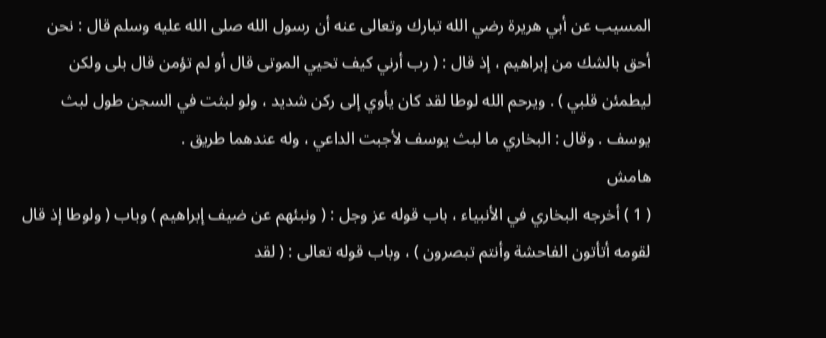المسيب عن أبي هريرة رضي الله تبارك وتعالى عنه أن رسول الله صلى الله عليه وسلم قال : نحن أحق بالشك من إبراهيم ، إذ قال : ( رب أرني كيف تحيي الموتى قال أو لم تؤمن قال بلى ولكن ليطمئن قلبي ) . ويرحم الله لوطا لقد كان يأوي إلى ركن شديد ، ولو لبثت في السجن طول لبث يوسف . وقال : البخاري ما لبث يوسف لأجبت الداعي ، وله عندهما طريق .
هامش
( 1 ) أخرجه البخاري في الأنبياء ، باب قوله عز وجل : ( ونبئهم عن ضيف إبراهيم ) وباب ( ولوطا إذ قال لقومه أتأتون الفاحشة وأنتم تبصرون ) ، وباب قوله تعالى : ( لقد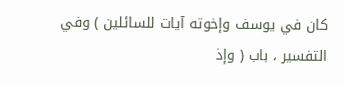كان في يوسف وإخوته آيات للسائلين ) وفي التفسير ، باب ( وإذ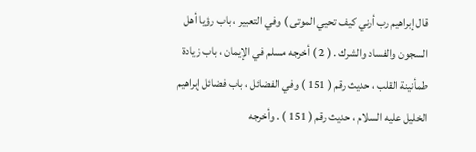قال إبراهيم رب أرني كيف تحيي الموتى ) وفي التعبير ، باب رؤيا أهل السجون والفساد والشرك . ( 2 ) أخرجه مسلم في الإيمان ، باب زيادة طمأنينة القلب ، حديث رقم ( 151 ) وفي الفضائل ، باب فضائل إبراهيم الخليل عليه السلام ، حديث رقم ( 151 ) . وأخرجه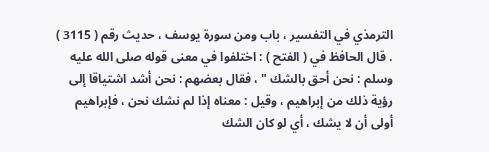الترمذي في التفسير ، باب ومن سورة يوسف ، حديث رقم ( 3115 ) . قال الحافظ في ( الفتح ) : اختلفوا في معنى قوله صلى الله عليه وسلم : نحن أحق بالشك " ، فقال بعضهم : نحن أشد اشتياقا إلى رؤية ذلك من إبراهيم ، وقيل : معناه إذا لم نشك نحن ، فإبراهيم أولى أن لا يشك ، أي لو كان الشك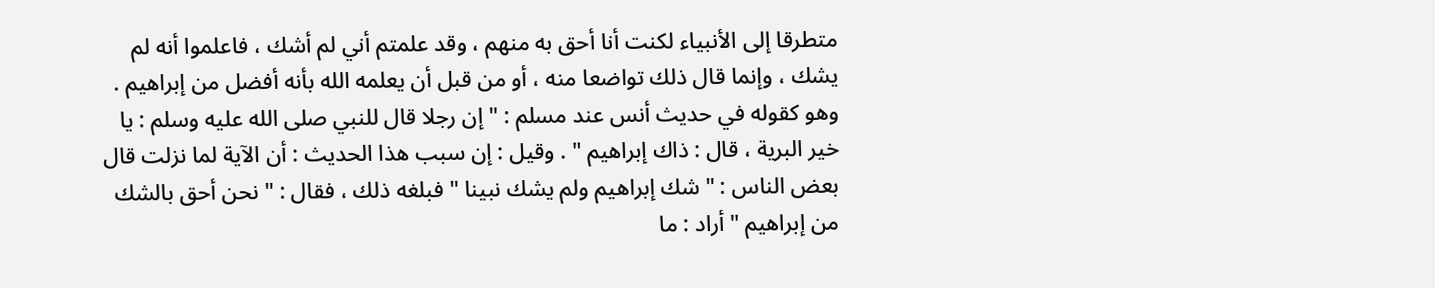متطرقا إلى الأنبياء لكنت أنا أحق به منهم ، وقد علمتم أني لم أشك ، فاعلموا أنه لم يشك ، وإنما قال ذلك تواضعا منه ، أو من قبل أن يعلمه الله بأنه أفضل من إبراهيم . وهو كقوله في حديث أنس عند مسلم : " إن رجلا قال للنبي صلى الله عليه وسلم : يا خير البرية ، قال : ذاك إبراهيم " . وقيل : إن سبب هذا الحديث : أن الآية لما نزلت قال بعض الناس : " شك إبراهيم ولم يشك نبينا " فبلغه ذلك ، فقال : " نحن أحق بالشك من إبراهيم " أراد : ما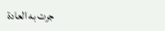جرت به العادة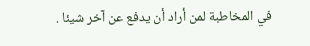في المخاطبة لمن أراد أن يدفع عن آخر شيئا .